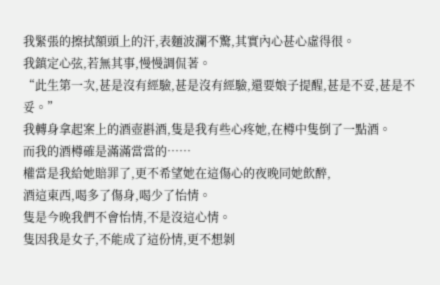我緊張的擦拭額頭上的汗,表麵波瀾不驚,其實內心甚心虛得很。
我鎮定心弦,若無其事,慢慢調侃著。
“此生第一次,甚是沒有經驗,甚是沒有經驗,還要娘子提醒,甚是不妥,甚是不妥。”
我轉身拿起案上的酒壺斟酒,隻是我有些心疼她,在樽中隻倒了一點酒。
而我的酒樽確是滿滿當當的……
權當是我給她賠罪了,更不希望她在這傷心的夜晚同她飲醉,
酒這東西,喝多了傷身,喝少了怡情。
隻是今晚我們不會怡情,不是沒這心情。
隻因我是女子,不能成了這份情,更不想剝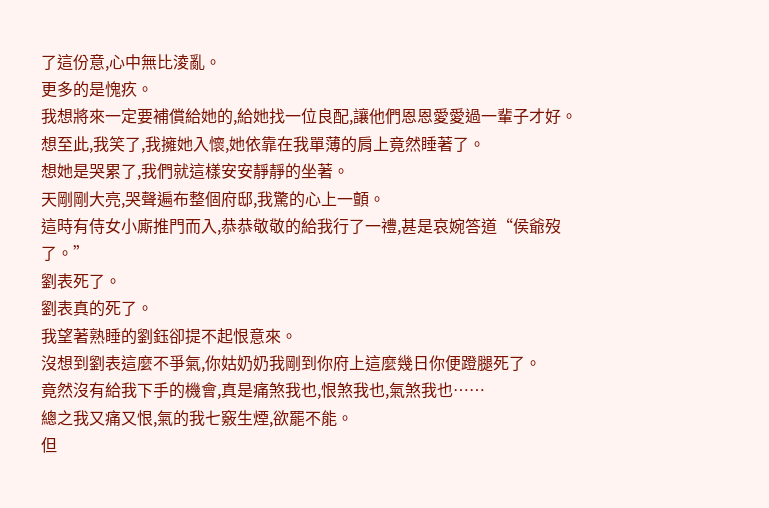了這份意,心中無比淩亂。
更多的是愧疚。
我想將來一定要補償給她的,給她找一位良配,讓他們恩恩愛愛過一輩子才好。
想至此,我笑了,我擁她入懷,她依靠在我單薄的肩上竟然睡著了。
想她是哭累了,我們就這樣安安靜靜的坐著。
天剛剛大亮,哭聲遍布整個府邸,我驚的心上一顫。
這時有侍女小廝推門而入,恭恭敬敬的給我行了一禮,甚是哀婉答道“侯爺歿了。”
劉表死了。
劉表真的死了。
我望著熟睡的劉鈺卻提不起恨意來。
沒想到劉表這麼不爭氣,你姑奶奶我剛到你府上這麼幾日你便蹬腿死了。
竟然沒有給我下手的機會,真是痛煞我也,恨煞我也,氣煞我也……
總之我又痛又恨,氣的我七竅生煙,欲罷不能。
但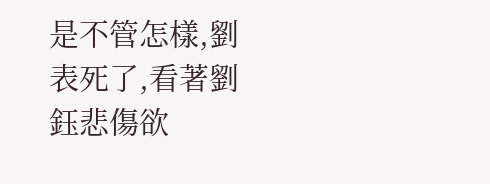是不管怎樣,劉表死了,看著劉鈺悲傷欲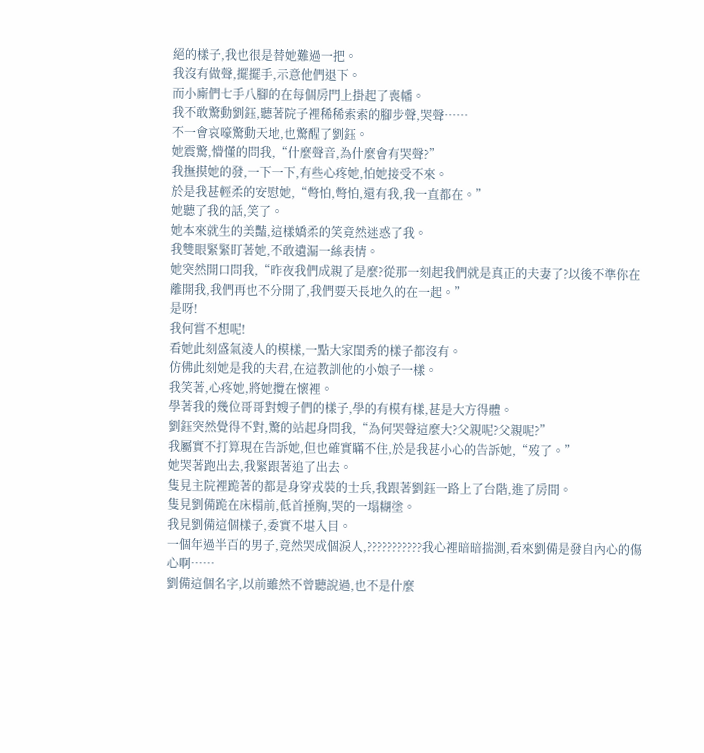絕的樣子,我也很是替她難過一把。
我沒有做聲,擺擺手,示意他們退下。
而小廝們七手八腳的在每個房門上掛起了喪幡。
我不敢驚動劉鈺,聽著院子裡稀稀索索的腳步聲,哭聲……
不一會哀嚎驚動天地,也驚醒了劉鈺。
她震驚,懵懂的問我,“什麼聲音,為什麼會有哭聲?”
我撫摸她的發,一下一下,有些心疼她,怕她接受不來。
於是我甚輕柔的安慰她,“彆怕,彆怕,還有我,我一直都在。”
她聽了我的話,笑了。
她本來就生的美豔,這樣嬌柔的笑竟然迷惑了我。
我雙眼緊緊盯著她,不敢遺漏一絲表情。
她突然開口問我,“昨夜我們成親了是麼?從那一刻起我們就是真正的夫妻了?以後不準你在離開我,我們再也不分開了,我們要天長地久的在一起。”
是呀!
我何嘗不想呢!
看她此刻盛氣淩人的模樣,一點大家閨秀的樣子都沒有。
仿佛此刻她是我的夫君,在這教訓他的小娘子一樣。
我笑著,心疼她,將她攬在懷裡。
學著我的幾位哥哥對嫂子們的樣子,學的有模有樣,甚是大方得體。
劉鈺突然覺得不對,驚的站起身問我,“為何哭聲這麼大?父親呢?父親呢?”
我屬實不打算現在告訴她,但也確實瞞不住,於是我甚小心的告訴她,“歿了。”
她哭著跑出去,我緊跟著追了出去。
隻見主院裡跪著的都是身穿戎裝的士兵,我跟著劉鈺一路上了台階,進了房間。
隻見劉備跪在床榻前,低首捶胸,哭的一塌糊塗。
我見劉備這個樣子,委實不堪入目。
一個年過半百的男子,竟然哭成個淚人,???????????我心裡暗暗揣測,看來劉備是發自內心的傷心啊……
劉備這個名字,以前雖然不曾聽說過,也不是什麼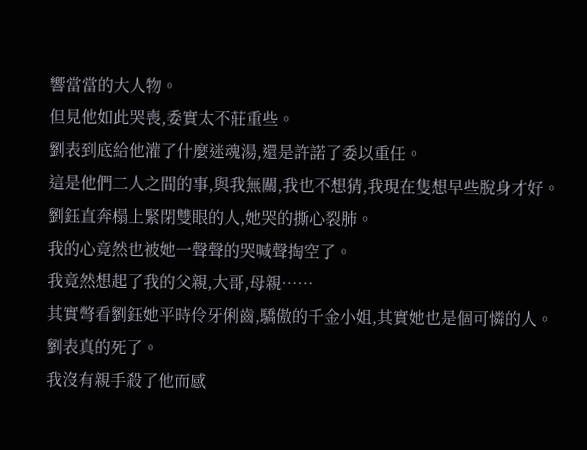響當當的大人物。
但見他如此哭喪,委實太不莊重些。
劉表到底給他灌了什麼迷魂湯,還是許諾了委以重任。
這是他們二人之間的事,與我無關,我也不想猜,我現在隻想早些脫身才好。
劉鈺直奔榻上緊閉雙眼的人,她哭的撕心裂肺。
我的心竟然也被她一聲聲的哭喊聲掏空了。
我竟然想起了我的父親,大哥,母親……
其實彆看劉鈺她平時伶牙俐齒,驕傲的千金小姐,其實她也是個可憐的人。
劉表真的死了。
我沒有親手殺了他而感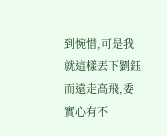到惋惜,可是我就這樣丟下劉鈺而遠走高飛,委實心有不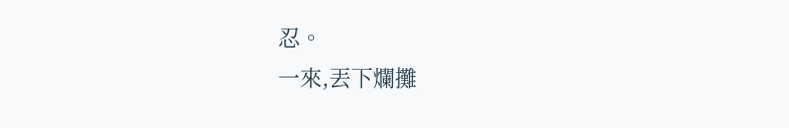忍。
一來,丟下爛攤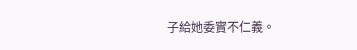子給她委實不仁義。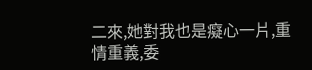二來,她對我也是癡心一片,重情重義,委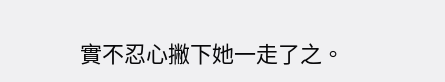實不忍心撇下她一走了之。